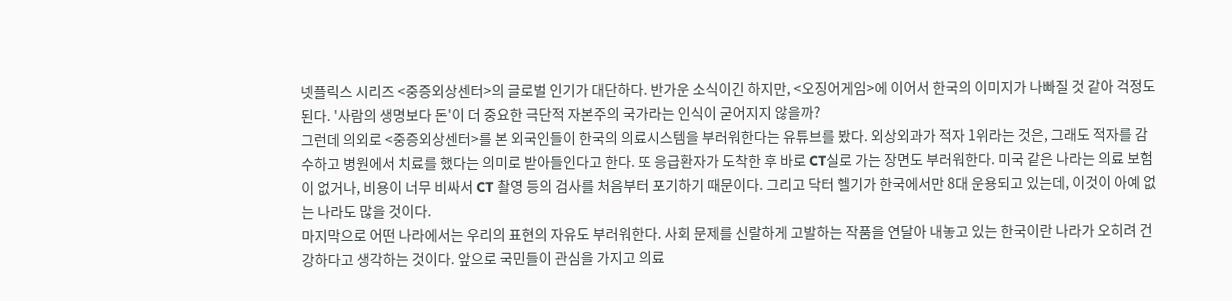넷플릭스 시리즈 <중증외상센터>의 글로벌 인기가 대단하다. 반가운 소식이긴 하지만, <오징어게임>에 이어서 한국의 이미지가 나빠질 것 같아 걱정도 된다. '사람의 생명보다 돈'이 더 중요한 극단적 자본주의 국가라는 인식이 굳어지지 않을까?
그런데 의외로 <중증외상센터>를 본 외국인들이 한국의 의료시스템을 부러워한다는 유튜브를 봤다. 외상외과가 적자 1위라는 것은, 그래도 적자를 감수하고 병원에서 치료를 했다는 의미로 받아들인다고 한다. 또 응급환자가 도착한 후 바로 CT실로 가는 장면도 부러워한다. 미국 같은 나라는 의료 보험이 없거나, 비용이 너무 비싸서 CT 촬영 등의 검사를 처음부터 포기하기 때문이다. 그리고 닥터 헬기가 한국에서만 8대 운용되고 있는데, 이것이 아예 없는 나라도 많을 것이다.
마지막으로 어떤 나라에서는 우리의 표현의 자유도 부러워한다. 사회 문제를 신랄하게 고발하는 작품을 연달아 내놓고 있는 한국이란 나라가 오히려 건강하다고 생각하는 것이다. 앞으로 국민들이 관심을 가지고 의료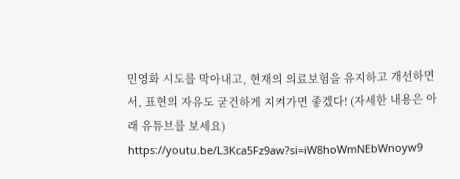민영화 시도를 막아내고, 현재의 의료보험을 유지하고 개선하면서, 표현의 자유도 굳건하게 지켜가면 좋겠다! (자세한 내용은 아래 유튜브를 보세요)
https://youtu.be/L3Kca5Fz9aw?si=iW8hoWmNEbWnoyw9